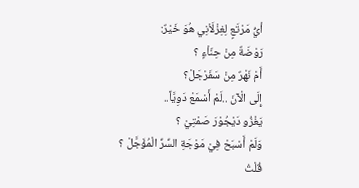أيُّ مَرْتَعٍ لِغِزْلَاْنِي هُوَ خَيْرٌ:
رَوْضَةٌ مِنْ حِنّاْءٍ ؟
أَمْ نَهْرٌ مِنْ سَفَرْجَلْ؟
إِلَى الْآنَ ..لَمْ أَسْمَعْ دَوِيَّاً..
يَغْزُو دَيْجُوْرَ صَمْتِيْ ؟
وَلَمْ أَسْبَحْ فِيْ مَوْجَةِ السِّرِّ الْمُؤَجَّلْ ؟
قُلْتُ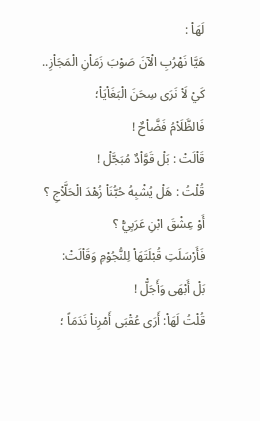لَهَاْ :
هَيَّا نَهْرُبِ الْآنَ صَوْبَ زَمَاْنِ الْمَجَاْزِ..
كَيْ لَاْ نَرَى سِحَنَ الْبَغَاْيَاْ؛
فَالظَّلَاْمُ فَضَّاْحٌ !
قَاْلَتْ : بَلْ قَوَّاْدٌ مُبَجَّلْ !
قُلْتُ : هَلْ يُشْبِهُ حُبُّنَاْ زُهْدَ الْحَلَّاْجِ ؟
أَوْ عِشْقَ ابْنِ عَرَبِيّْ ؟
فَأَرْسَلَتِ قُبْلَتَهَاْ لِلنُّجُوْمِ وَقَاْلَتْ:
بَلْ أَبْهَى وَأَجَلّْ !
قُلْتُ لَهَاْ: أَرَى عُقْبَى أَمْرِناْ نَدَمَاً ؛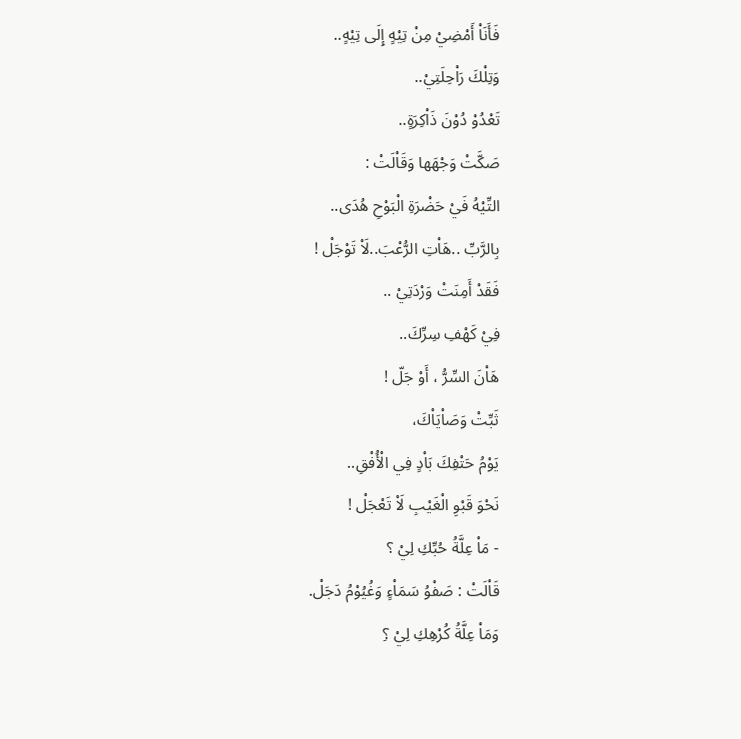فَأَنَاْ أَمْضِيْ مِنْ تِيْهٍ إِلَى تِيْهٍ..
وَتِلْكَ رَاْحِلَتِيْ..
تَعْدُوْ دُوْنَ ذَاْكِرَةٍ..
صَكَّتْ وَجْهَها وَقَاْلَتْ :
التِّيْهُ فَيْ حَضْرَةِ الْبَوْحِ هُدَى..
بِالرَّبِّ ..هَاْتِ الرُّعْبَ..لَاْ تَوْجَلْ !
فَقَدْ أَمِنَتْ وَرْدَتِيْ ..
فِيْ كَهْفِ سِرِّكَ..
هَاْنَ السِّرُّ ، أَوْ جَلّ !
ثَبِّتْ وَصَاْيَاْكَ،
يَوْمُ حَتْفِكَ بَاْدٍ فِي الْأُفْقِ..
نَحْوَ قَبْوِ الْغَيْبِ لَاْ تَعْجَلْ !
- مَاْ عِلَّةُ حُبِّكِ لِيْ ؟
قَاْلَتْ : صَفْوُ سَمَاْءٍ وَغُيُوْمُ دَجَلْ.
وَمَاْ عِلَّةُ كُرْهِكِ لِيْ ؟ِ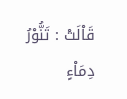قَاْلَتْ : تَنُّوْرُ دِمَاْءٍ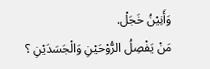وَأَنِيْنُ خَجَلْ.
مَنْ يَفْصِلُ الرُّوْحَيْنِ وَالْجَسَدَيْنِ ؟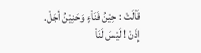قَاْلَتْ : حِيْنُ فَنَاْءٍ وَحَنِيْنُ أجَلْ.
إِذَنْ ! لَيْسَ لَنَاْ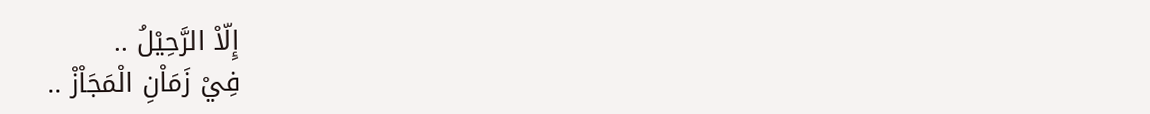إِلّاْ الرَّحِيْلُ ..
فِيْ زَمَاْنِ الْمَجَاْزْ ..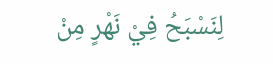لِنَسْبَحُ فِيْ نَهْرٍ مِنْ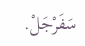سَفَرْجَلْ.